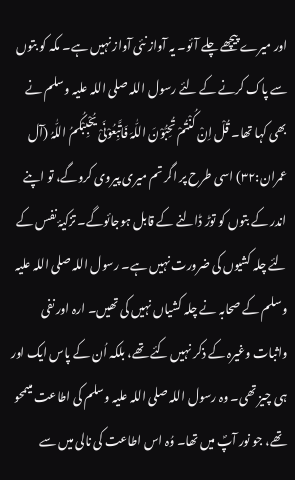اور میرے پیچھے چلے آئو۔ یہ آواز نئی آواز نہیں ہے۔ مکہ کو بتوں سے پاک کرنے کے لئے رسول اللہ صلی اللہ علیہ وسلم نے بھی کہا تھا۔ قُلْ اِنْ کُنْتُمْ تُحِبُّوْنَ اللّٰہَ فَاتَّبِعُوْنَیْ یُحْبِبْکُمُ اللّٰہُ (آل عمران:۳۲) اسی طرح پر اگر تم میری پیروی کروگے، تو اپنے اندر کے بتوں کو توڑ ڈالنے کے قابل ہوجائوگے۔ تزکیۂ نفس کے لئے چلہ کشیوں کی ضرورت نہیں ہے۔ رسول اللہ صلی اللہ علیہ وسلم کے صحابہ نے چلہ کشیاں نہیں کی تھیں۔ ارہ اور نفی واثبات وغیرہ کے ذکر نہیں کئے تھے، بلکہ اُن کے پاس ایک اور ہی چیز تھی۔ وہ رسول اللہ صلی اللہ علیہ وسلم کی اطاعت میںمحو تھے، جو نور آپؐ میں تھا۔ وُہ اس اطاعت کی نالی میں سے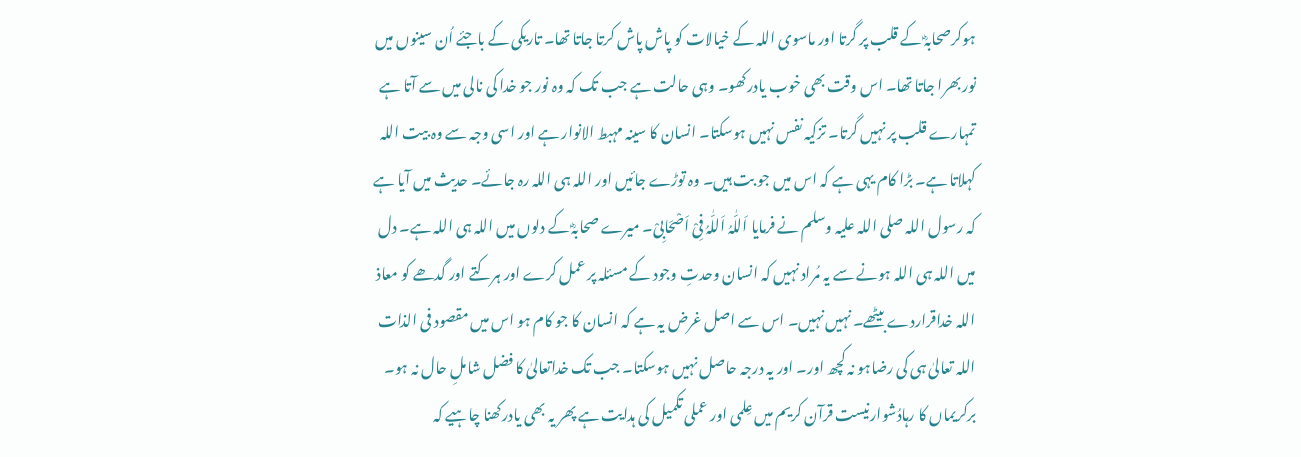ہوکرصحابہؓ کے قلب پر گرتا اور ماسوی اللہ کے خیالات کو پاش پاش کرتا جاتا تھا۔ تاریکی کے باجئے اُن سینوں میں نور بھرا جاتا تھا۔ اس وقت بھی خوب یادرکھو۔ وہی حالت ہے جب تک کہ وہ نور جو خدا کی نالی میں سے آتا ہے تمہارے قلب پر نہیں گرتا۔ تزکیہ نفس نہیں ہوسکتا۔ انسان کا سینہ مہبط الانوار ہے اور اسی وجہ سے وہ بیت اللہ کہلاتا ہے۔ بڑا کام یہی ہے کہ اس میں جو بت ہیں۔ وہ توڑے جائیں اور اللہ ہی اللہ رہ جائے۔ حدیث میں آیا ہے کہ رسول اللہ صلی اللہ علیہ وسلم نے فرمایا اَللّٰہُ اَللّٰہُ فِیْ اَصْحَابِیْ۔ میرے صحابہؓ کے دلوں میں اللہ ہی اللہ ہے۔ دل میں اللہ ہی اللہ ہونے سے یہ مُراد نہیں کہ انسان وحدتِ وجود کے مسئلہ پر عمل کرے اور ہرکتے اور گدھے کو معاذ اللہ خداقراردے بیٹھے۔ نہیں نہیں۔ اس سے اصل غرض یہ ہے کہ انسان کا جو کام ہو اس میں مقصود فی الذات اللہ تعالیٰ ہی کی رضاہو نہ کچھ اور۔ اور یہ درجہ حاصل نہیں ہوسکتا۔ جب تک خداتعالیٰ کا فضل شاملِ حال نہ ہو۔ برکریماں کا رہادُشوارنیست قرآن کریم میں عِلمی اور عملی تکمیل کی ہدایت ہے پھر یہ بھی یادرکھنا چاہیے کہ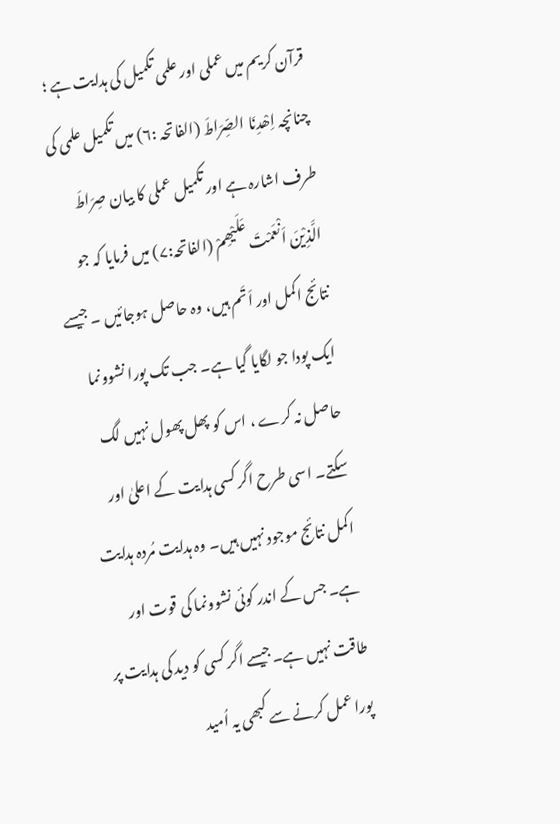قرآن کریم میں عملی اور علمی تکمیل کی ہدایت ہے ؛ چنانچہ اِھْدِنَا الصِّرَاطَ (الفاتحہ :۶) میں تکمیل علمی کی طرف اشارہ ہے اور تکمیل عملی کا بیان صِرَاطَ الَّذِیْنَ اَنْعَمْتَ عَلَیْھِمْ (الفاتحہ:۷) میں فرمایا کہ جو نتائج اکمل اور اَتَم ہیں، وہ حاصل ہوجائیں ۔ جیسے ایک پودا جو لگایا گیا ہے۔ جب تک پورا نشوونما حاصل نہ کرے ، اس کو پھل پھول نہیں لگ سکتے۔ اسی طرح اگر کسی ہدایت کے اعلیٰ اور اکمل نتائج موجود نہیں ہیں۔ وہ ہدایت مُردہ ہدایت ہے۔ جس کے اندر کوئی نشوونما کی قوت اور طاقت نہیں ہے۔جیسے اگر کسی کو دید کی ہدایت پر پورا عمل کرنے سے کبھی یہ اُمید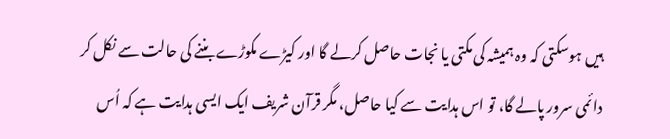ہیں ہوسکتی کہ وہ ہمیشہ کی مکتی یا نجات حاصل کرلے گا اور کیڑے مکوڑے بننے کی حالت سے نکل کر دائمی سرور پالے گا، تو اس ہدایت سے کیا حاصل، مگر قرآن شریف ایک ایسی ہدایت ہے کہ اُس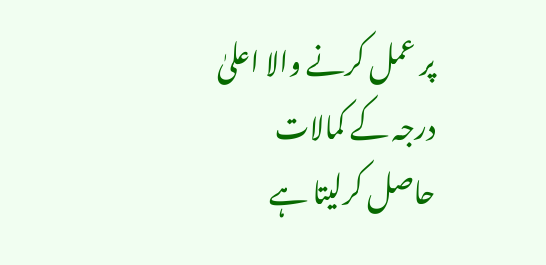پر عمل کرنے والا اعلیٰ درجہ کے کمالات حاصل کرلیتا ہے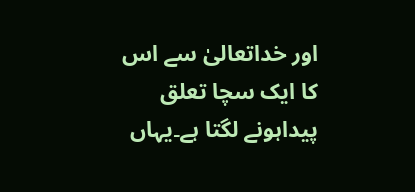اور خداتعالیٰ سے اس کا ایک سچا تعلق پیداہونے لگتا ہے۔یہاں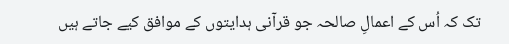تک کہ اُس کے اعمالِ صالحہ جو قرآنی ہدایتوں کے موافق کیے جاتے ہیں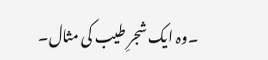۔وہ ایک شجرِ طیب کی مثال۔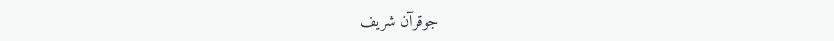جوقرآن شریف